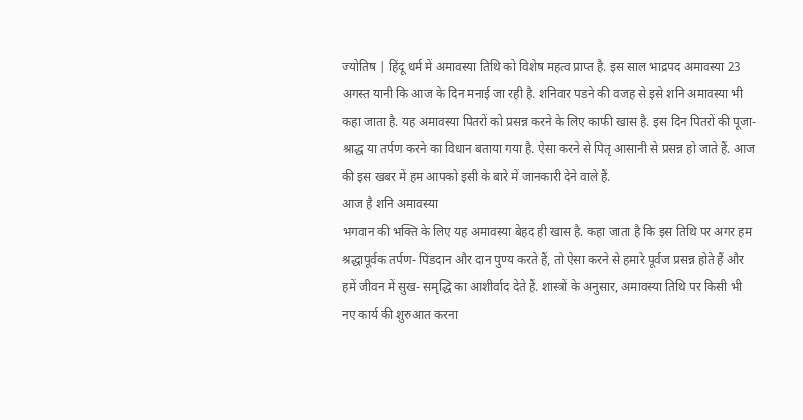ज्योतिष | हिंदू धर्म में अमावस्या तिथि को विशेष महत्व प्राप्त है. इस साल भाद्रपद अमावस्या 23 अगस्त यानी कि आज के दिन मनाई जा रही है. शनिवार पडने की वजह से इसे शनि अमावस्या भी कहा जाता है. यह अमावस्या पितरों को प्रसन्न करने के लिए काफी खास है. इस दिन पितरों की पूजा- श्राद्ध या तर्पण करने का विधान बताया गया है. ऐसा करने से पितृ आसानी से प्रसन्न हो जाते हैं. आज की इस खबर में हम आपको इसी के बारे में जानकारी देने वाले हैं.
आज है शनि अमावस्या
भगवान की भक्ति के लिए यह अमावस्या बेहद ही खास है. कहा जाता है कि इस तिथि पर अगर हम श्रद्धापूर्वक तर्पण- पिंडदान और दान पुण्य करते हैं, तो ऐसा करने से हमारे पूर्वज प्रसन्न होते हैं और हमें जीवन में सुख- समृद्धि का आशीर्वाद देते हैं. शास्त्रों के अनुसार, अमावस्या तिथि पर किसी भी नए कार्य की शुरुआत करना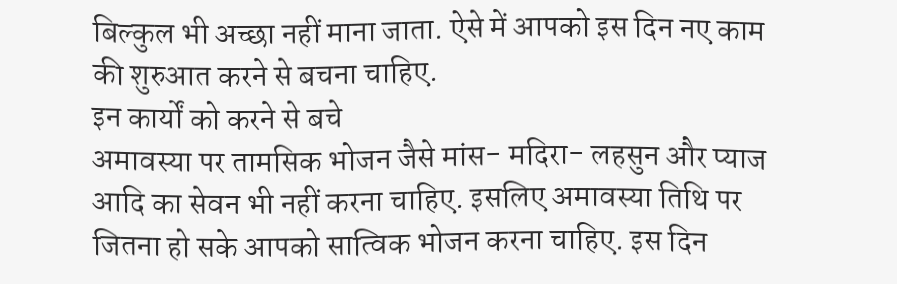बिल्कुल भी अच्छा नहीं माना जाता. ऐसे में आपको इस दिन नए काम की शुरुआत करने से बचना चाहिए.
इन कार्यों को करने से बचे
अमावस्या पर तामसिक भोजन जैसे मांस- मदिरा- लहसुन और प्याज आदि का सेवन भी नहीं करना चाहिए. इसलिए अमावस्या तिथि पर जितना हो सके आपको सात्विक भोजन करना चाहिए. इस दिन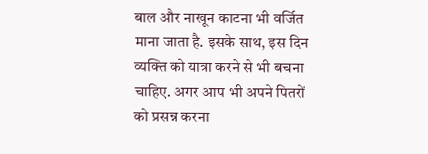बाल और नाखून काटना भी वर्जित माना जाता है. इसके साथ, इस दिन व्यक्ति को यात्रा करने से भी बचना चाहिए. अगर आप भी अपने पितरों को प्रसन्न करना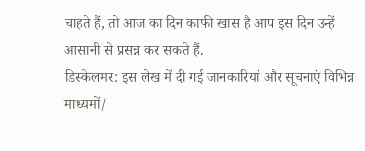चाहते हैं, तो आज का दिन काफी खास है आप इस दिन उन्हें आसानी से प्रसन्न कर सकते हैं.
डिस्केलमर: इस लेख में दी गई जानकारियां और सूचनाएं विभिन्न माध्यमों/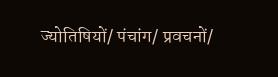ज्योतिषियों/ पंचांग/ प्रवचनों/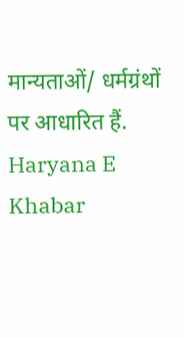मान्यताओं/ धर्मग्रंथों पर आधारित हैं. Haryana E Khabar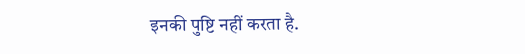इनकी पुष्टि नहीं करता है.